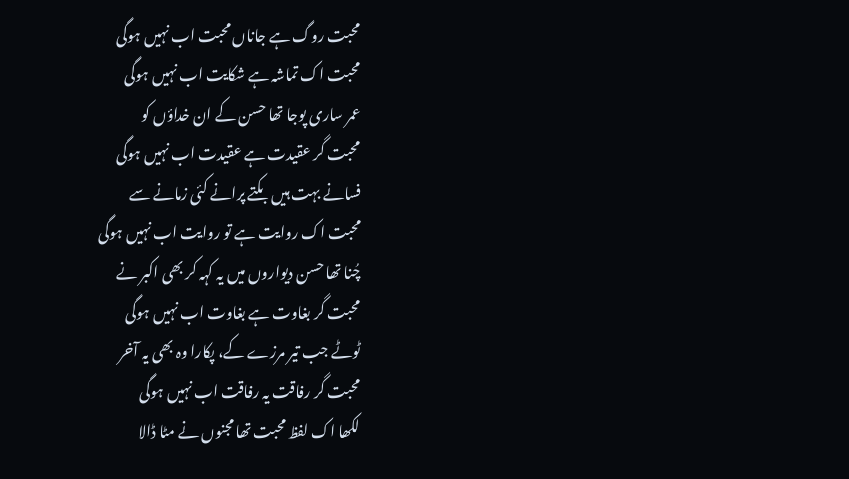محبت روگ ہے جاناں محبت اب نہیں ہوگی
محبت اک تماشہ ہے شکایت اب نہیں ہوگی
عمر ساری پوجا تھا حسن کے ان خداؤں کو
محبت گر عقیدت ہے عقیدت اب نہیں ہوگی
فسانے بہت ہیں بکتے پرانے کئی زمانے سے
محبت اک روایت ہے تو روایت اب نہیں ہوگی
چُنا تھا حسن دیواروں میں یہ کہہ کر بھی اکبر نے
محبت گر بغاوت ہے بغاوت اب نہیں ہوگی
ٹوٹے جب تیر مرزے کے، پکارا وہ بھی یہ آخر
محبت گر رفاقت یہ رفاقت اب نہیں ہوگی
لکھا اک لفظ محبت تھا مجنوں نے مٹا ڈالا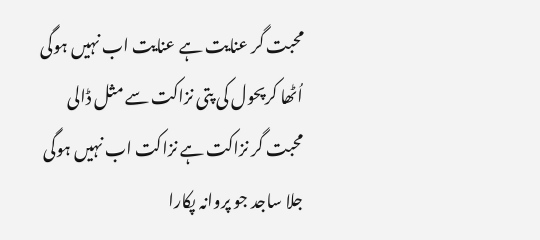محبت گر عنایت ہے عنایت اب نہیں ہوگی
اُٹھا کرپحول کی پتی نزاکت سے مثل ڈالی
محبت گر نزاکت ہے نزاکت اب نہیں ہوگی
جلا ساجد جو پروانہ پکارا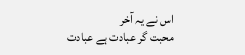اس نے یہ آخر
محبت گر عبادت ہے عبادت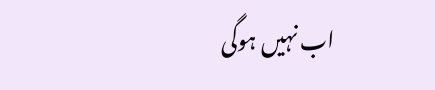اب نہیں ہوگی